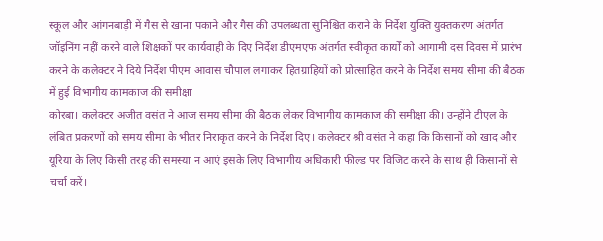स्कूल और आंगनबाड़ी में गैस से खाना पकाने और गैस की उपलब्धता सुनिश्चित कराने के निर्देश युक्ति युक्तकरण अंतर्गत जॉइनिंग नहीं करने वाले शिक्षकों पर कार्यवाही के दिए निर्देश डीएमएफ अंतर्गत स्वीकृत कार्यों को आगामी दस दिवस में प्रारंभ करने के कलेक्टर ने दिये निर्देश पीएम आवास चौपाल लगाकर हितग्राहियों को प्रोत्साहित करने के निर्देश समय सीमा की बैठक में हुई विभागीय कामकाज की समीक्षा
कोरबा। कलेक्टर अजीत वसंत ने आज समय सीमा की बैठक लेकर विभागीय कामकाज की समीक्षा की। उन्होंने टीएल के लंबित प्रकरणों को समय सीमा के भीतर निराकृत करने के निर्देश दिए। कलेक्टर श्री वसंत ने कहा कि किसानों को खाद और यूरिया के लिए किसी तरह की समस्या न आएं इसके लिए विभागीय अधिकारी फील्ड पर विजिट करने के साथ ही किसानों से चर्चा करें।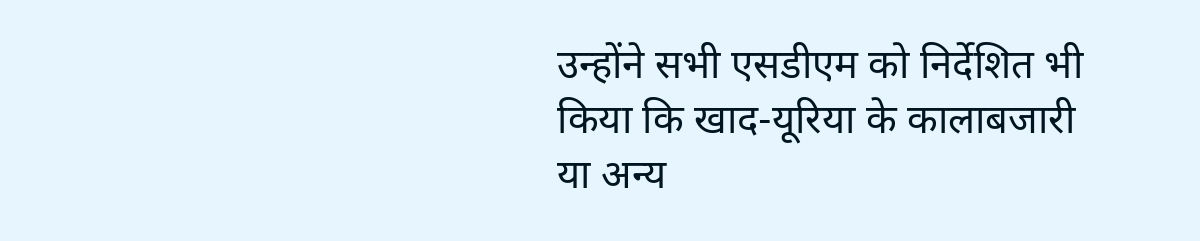उन्होंने सभी एसडीएम को निर्देशित भी किया कि खाद-यूरिया के कालाबजारी या अन्य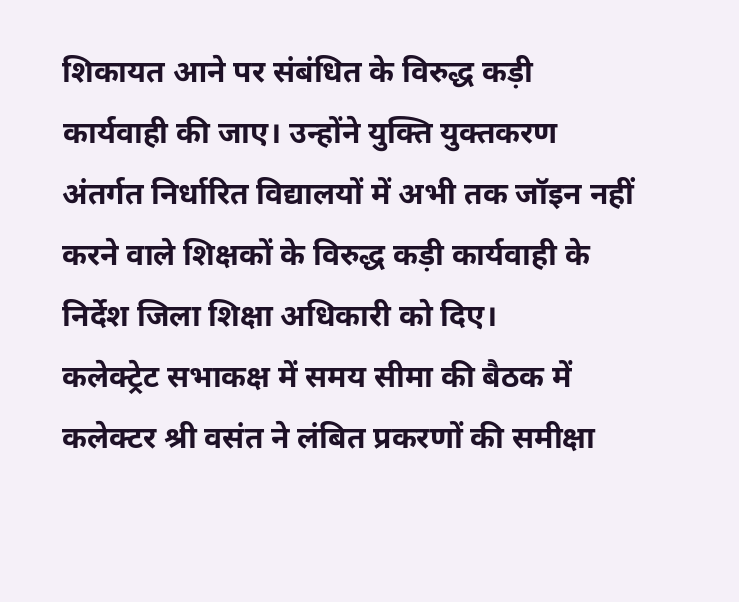शिकायत आने पर संबंधित के विरुद्ध कड़ी कार्यवाही की जाए। उन्होंने युक्ति युक्तकरण अंतर्गत निर्धारित विद्यालयों में अभी तक जॉइन नहीं करने वाले शिक्षकों के विरुद्ध कड़ी कार्यवाही के निर्देश जिला शिक्षा अधिकारी को दिए।
कलेक्ट्रेट सभाकक्ष में समय सीमा की बैठक में कलेक्टर श्री वसंत ने लंबित प्रकरणों की समीक्षा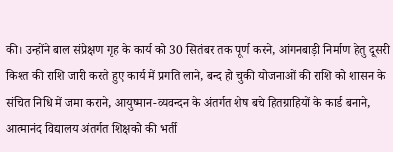की। उन्होंने बाल संप्रेक्षण गृह के कार्य को 30 सितंबर तक पूर्ण करने, आंगनबाड़ी निर्माण हेतु दूसरी किश्त की राशि जारी करते हुए कार्य में प्रगति लाने, बन्द हो चुकी योजनाओं की राशि को शासन के संचित निधि में जमा कराने, आयुष्मान-व्यवन्दन के अंतर्गत शेष बचे हितग्राहियों के कार्ड बनाने, आत्मानंद विद्यालय अंतर्गत शिक्षको की भर्ती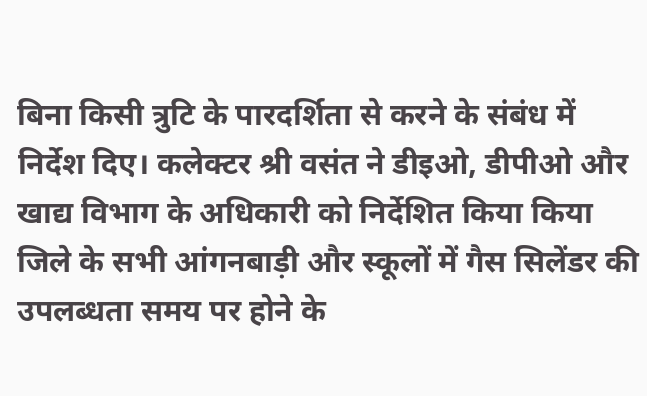बिना किसी त्रुटि के पारदर्शिता से करने के संबंध में निर्देश दिए। कलेक्टर श्री वसंत ने डीइओ, डीपीओ और खाद्य विभाग के अधिकारी को निर्देशित किया किया जिले के सभी आंगनबाड़ी और स्कूलों में गैस सिलेंडर की उपलब्धता समय पर होने के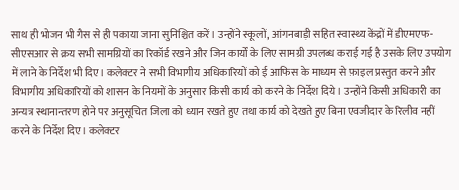साथ ही भोजन भी गैस से ही पकाया जाना सुनिश्चित करें। उन्होंने स्कूलों, आंगनबाड़ी सहित स्वास्थ्य केंद्रों में डीएमएफ-सीएसआर से क्रय सभी सामग्रियों का रिकॉर्ड रखने और जिन कार्यों के लिए सामग्री उपलब्ध कराई गई है उसके लिए उपयोग में लाने के निर्देश भी दिए। कलेक्टर ने सभी विभागीय अधिकारियों को ई आफिस के माध्यम से फ़ाइल प्रस्तुत करने और विभागीय अधिकारियों को शासन के नियमों के अनुसार किसी कार्य को करने के निर्देश दिये। उन्होंने किसी अधिकारी का अन्यत्र स्थानान्तरण होने पर अनुसूचित जिला को ध्यान रखते हुए तथा कार्य को देखते हुए बिना एवजीदार के रिलीव नहीं करने के निर्देश दिए। कलेक्टर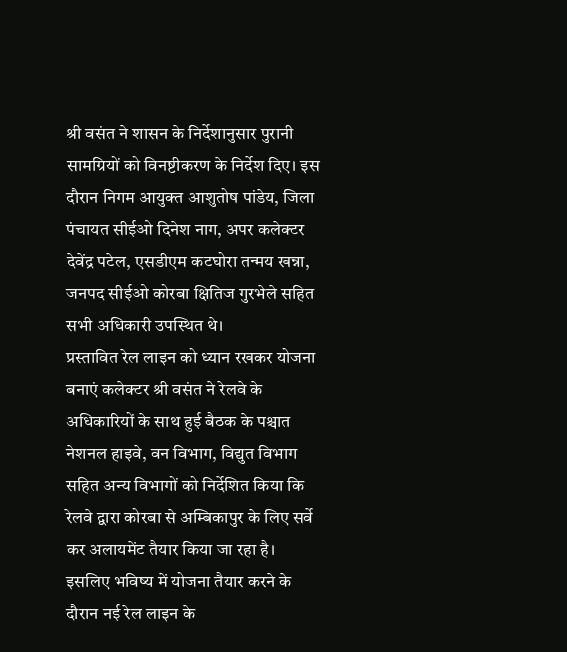श्री वसंत ने शासन के निर्देशानुसार पुरानी सामग्रियों को विनष्टीकरण के निर्देश दिए। इस दौरान निगम आयुक्त आशुतोष पांडेय, जिला पंचायत सीईओ दिनेश नाग, अपर कलेक्टर देवेंद्र पटेल, एसडीएम कटघोरा तन्मय खन्ना, जनपद सीईओ कोरबा क्षितिज गुरभेले सहित सभी अधिकारी उपस्थित थे।
प्रस्तावित रेल लाइन को ध्यान रखकर योजना बनाएं कलेक्टर श्री वसंत ने रेलवे के अधिकारियों के साथ हुई बैठक के पश्चात नेशनल हाइवे, वन विभाग, विद्युत विभाग सहित अन्य विभागों को निर्देशित किया कि रेलवे द्वारा कोरबा से अम्बिकापुर के लिए सर्वे कर अलायमेंट तैयार किया जा रहा है। इसलिए भविष्य में योजना तैयार करने के दौरान नई रेल लाइन के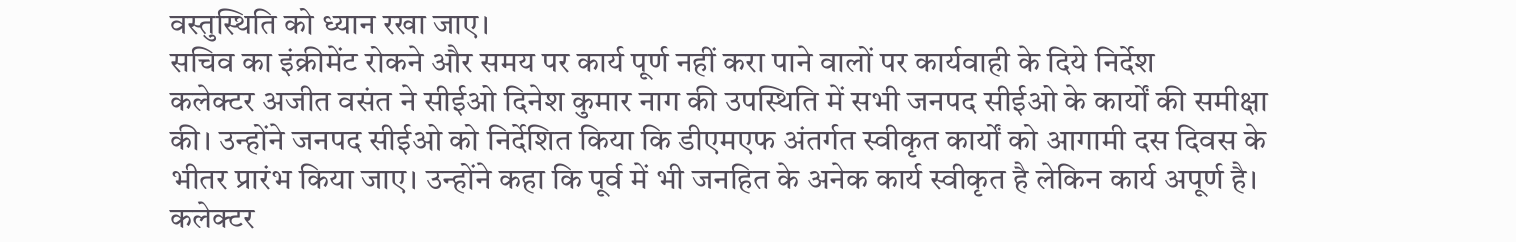वस्तुस्थिति को ध्यान रखा जाए।
सचिव का इंक्रीमेंट रोकने और समय पर कार्य पूर्ण नहीं करा पाने वालों पर कार्यवाही के दिये निर्देश
कलेक्टर अजीत वसंत ने सीईओ दिनेश कुमार नाग की उपस्थिति में सभी जनपद सीईओ के कार्यों की समीक्षा की। उन्होंने जनपद सीईओ को निर्देशित किया कि डीएमएफ अंतर्गत स्वीकृत कार्यों को आगामी दस दिवस के भीतर प्रारंभ किया जाए। उन्होंने कहा कि पूर्व में भी जनहित के अनेक कार्य स्वीकृत है लेकिन कार्य अपूर्ण है। कलेक्टर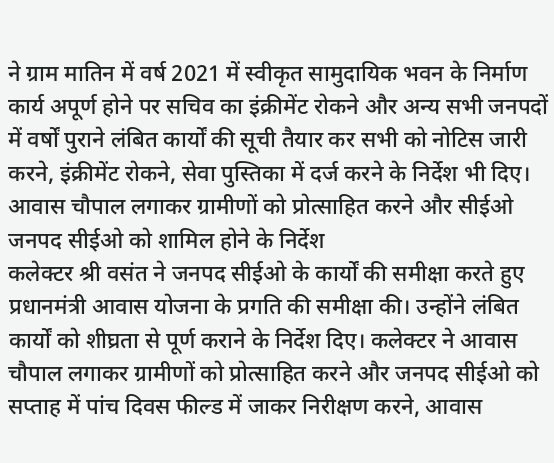ने ग्राम मातिन में वर्ष 2021 में स्वीकृत सामुदायिक भवन के निर्माण कार्य अपूर्ण होने पर सचिव का इंक्रीमेंट रोकने और अन्य सभी जनपदों में वर्षों पुराने लंबित कार्यों की सूची तैयार कर सभी को नोटिस जारी करने, इंक्रीमेंट रोकने, सेवा पुस्तिका में दर्ज करने के निर्देश भी दिए।
आवास चौपाल लगाकर ग्रामीणों को प्रोत्साहित करने और सीईओ जनपद सीईओ को शामिल होने के निर्देश
कलेक्टर श्री वसंत ने जनपद सीईओ के कार्यों की समीक्षा करते हुए प्रधानमंत्री आवास योजना के प्रगति की समीक्षा की। उन्होंने लंबित कार्यों को शीघ्रता से पूर्ण कराने के निर्देश दिए। कलेक्टर ने आवास चौपाल लगाकर ग्रामीणों को प्रोत्साहित करने और जनपद सीईओ को सप्ताह में पांच दिवस फील्ड में जाकर निरीक्षण करने, आवास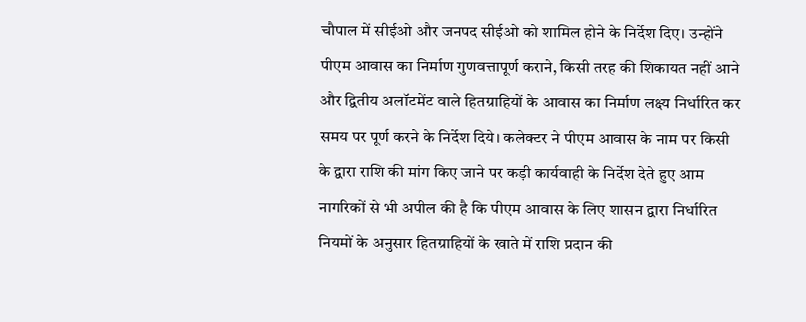चौपाल में सीईओ और जनपद सीईओ को शामिल होने के निर्देश दिए। उन्होंने पीएम आवास का निर्माण गुणवत्तापूर्ण कराने, किसी तरह की शिकायत नहीं आने और द्वितीय अलॉटमेंट वाले हितग्राहियों के आवास का निर्माण लक्ष्य निर्धारित कर समय पर पूर्ण करने के निर्देश दिये। कलेक्टर ने पीएम आवास के नाम पर किसी के द्वारा राशि की मांग किए जाने पर कड़ी कार्यवाही के निर्देश देते हुए आम नागरिकों से भी अपील की है कि पीएम आवास के लिए शासन द्वारा निर्धारित नियमों के अनुसार हितग्राहियों के खाते में राशि प्रदान की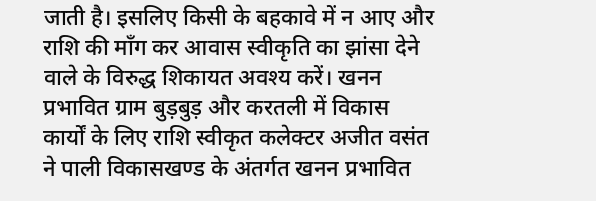जाती है। इसलिए किसी के बहकावे में न आए और राशि की माँग कर आवास स्वीकृति का झांसा देने वाले के विरुद्ध शिकायत अवश्य करें। खनन प्रभावित ग्राम बुड़बुड़ और करतली में विकास कार्यों के लिए राशि स्वीकृत कलेक्टर अजीत वसंत ने पाली विकासखण्ड के अंतर्गत खनन प्रभावित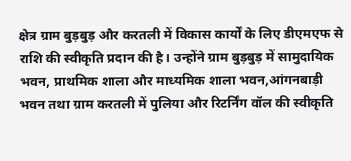क्षेत्र ग्राम बुड़बुड़ और करतली में विकास कार्यों के लिए डीएमएफ से राशि की स्वीकृति प्रदान की है। उन्होंने ग्राम बुड़बुड़ में सामुदायिक भवन, प्राथमिक शाला और माध्यमिक शाला भवन,आंगनबाड़ी भवन तथा ग्राम करतली में पुलिया और रिटर्निंग वॉल की स्वीकृति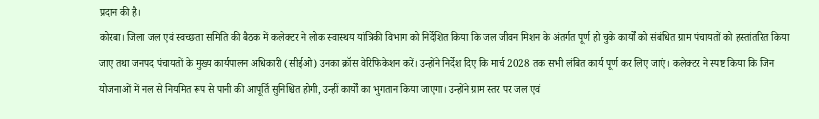प्रदान की है।
कोरबा। जिला जल एवं स्वच्छता समिति की बैठक में कलेक्टर ने लोक स्वास्थय यांत्रिकी विभाग को निर्देशित किया कि जल जीवन मिशन के अंतर्गत पूर्ण हो चुके कार्यों को संबंधित ग्राम पंचायतों को हस्तांतरित किया जाए तथा जनपद पंचायतों के मुख्य कार्यपालन अधिकारी (सीईओ) उनका क्रॉस वेरिफिकेशन करें। उन्होंने निर्देश दिए कि मार्च 2028 तक सभी लंबित कार्य पूर्ण कर लिए जाएं। कलेक्टर ने स्पष्ट किया कि जिन योजनाओं में नल से नियमित रूप से पानी की आपूर्ति सुनिश्चित होगी, उन्हीं कार्यों का भुगतान किया जाएगा। उन्होंने ग्राम स्तर पर जल एवं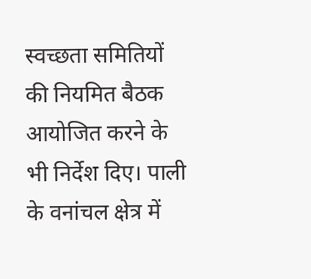स्वच्छता समितियों की नियमित बैठक आयोजित करने के भी निर्देश दिए। पाली के वनांचल क्षेत्र में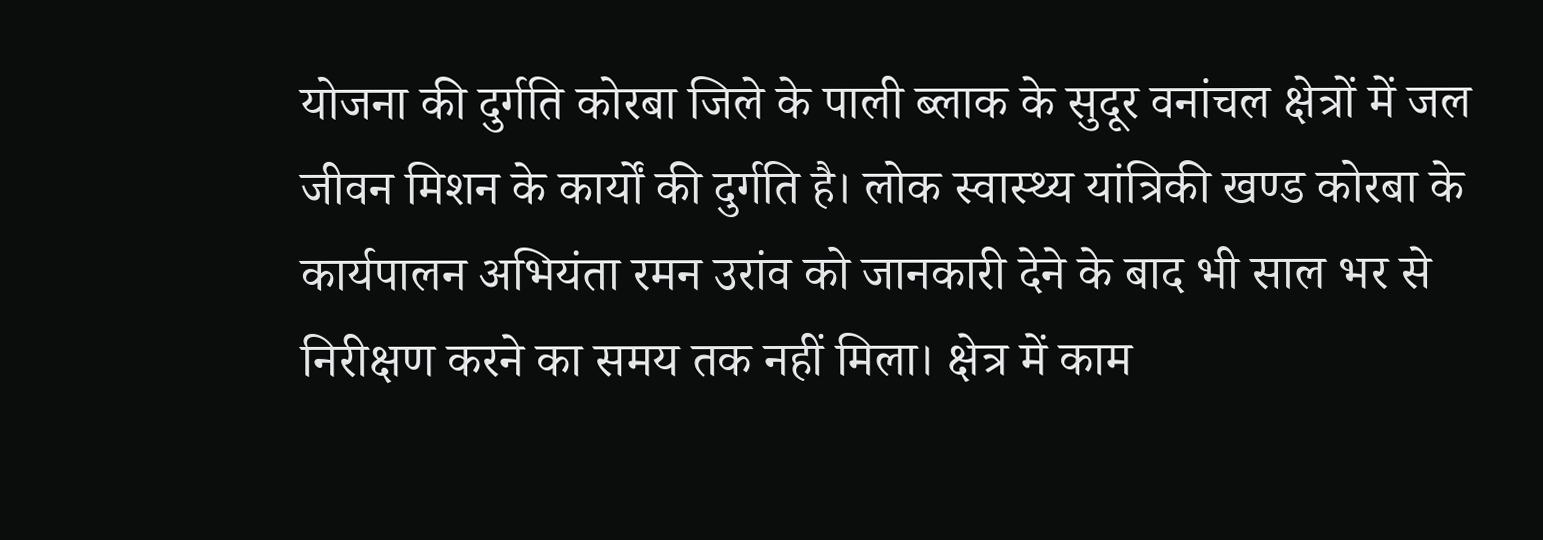योजना की दुर्गति कोरबा जिले के पाली ब्लाक के सुदूर वनांचल क्षेत्रों में जल जीवन मिशन के कार्यों की दुर्गति है। लोक स्वास्थ्य यांत्रिकी खण्ड कोरबा के कार्यपालन अभियंता रमन उरांव को जानकारी देने के बाद भी साल भर से निरीक्षण करने का समय तक नहीं मिला। क्षेत्र में काम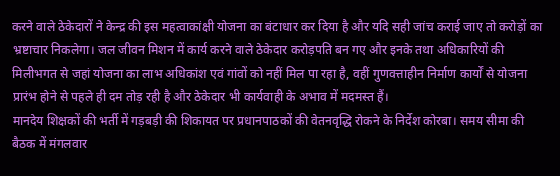करने वाले ठेकेदारों ने केन्द्र की इस महत्वाकांक्षी योजना का बंटाधार कर दिया है और यदि सही जांच कराई जाए तो करोड़ों का भ्रष्टाचार निकलेगा। जल जीवन मिशन में कार्य करने वाले ठेकेदार करोड़पति बन गए और इनके तथा अधिकारियों की मिलीभगत से जहां योजना का लाभ अधिकांश एवं गांवों को नहीं मिल पा रहा है, वहीं गुणवत्ताहीन निर्माण कार्यों से योजना प्रारंभ होने से पहले ही दम तोड़ रही है और ठेकेदार भी कार्यवाही के अभाव में मदमस्त हैं।
मानदेय शिक्षकों की भर्ती में गड़बड़ी की शिकायत पर प्रधानपाठकों की वेतनवृद्धि रोकने के निर्देश कोरबा। समय सीमा की बैठक में मंगलवार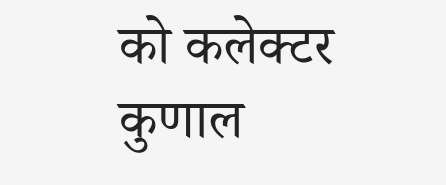को कलेक्टर कुणाल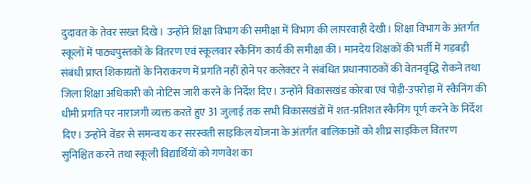दुदावत के तेवर सख्त दिखे। उन्होंने शिक्षा विभाग की समीक्षा में विभाग की लापरवाही देखी। शिक्षा विभाग के अंतर्गत स्कूलों में पाठ्यपुस्तकों के वितरण एवं स्कूलवार स्कैनिंग कार्य की समीक्षा की। मानदेय शिक्षकों की भर्ती में गड़बड़ी संबंधी प्राप्त शिकायतों के निराकरण में प्रगति नहीं होने पर कलेक्टर ने संबंधित प्रधानपाठकों की वेतनवृद्धि रोकने तथा जिला शिक्षा अधिकारी को नोटिस जारी करने के निर्देश दिए। उन्होंने विकासखंड कोरबा एवं पोड़ी-उपरोड़ा में स्कैनिंग की धीमी प्रगति पर नाराजगी व्यक्त करते हुए 31 जुलाई तक सभी विकासखंडों में शत-प्रतिशत स्कैनिंग पूर्ण करने के निर्देश दिए। उन्होंने वेंडर से समन्वय कर सरस्वती साइकिल योजना के अंतर्गत बालिकाओं को शीघ्र साइकिल वितरण सुनिश्चित करने तथा स्कूली विद्यार्थियों को गणवेश का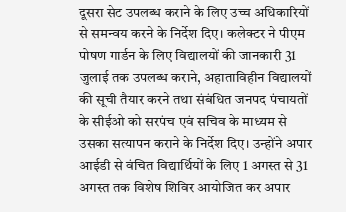दूसरा सेट उपलब्ध कराने के लिए उच्च अधिकारियों से समन्वय करने के निर्देश दिए। कलेक्टर ने पीएम पोषण गार्डन के लिए विद्यालयों की जानकारी 31 जुलाई तक उपलब्ध कराने, अहाताविहीन विद्यालयों की सूची तैयार करने तथा संबंधित जनपद पंचायतों के सीईओ को सरपंच एवं सचिव के माध्यम से उसका सत्यापन कराने के निर्देश दिए। उन्होंने अपार आईडी से वंचित विद्यार्थियों के लिए 1 अगस्त से 31 अगस्त तक विशेष शिविर आयोजित कर अपार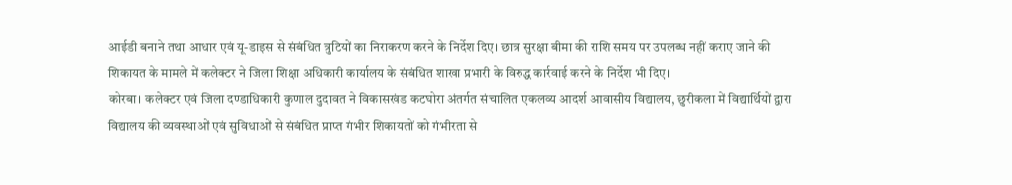आईडी बनाने तथा आधार एवं यू-डाइस से संबंधित त्रुटियों का निराकरण करने के निर्देश दिए। छात्र सुरक्षा बीमा की राशि समय पर उपलब्ध नहीं कराए जाने की शिकायत के मामले में कलेक्टर ने जिला शिक्षा अधिकारी कार्यालय के संबंधित शाखा प्रभारी के विरुद्ध कार्रवाई करने के निर्देश भी दिए।
कोरबा। कलेक्टर एवं जिला दण्डाधिकारी कुणाल दुदावत ने विकासखंड कटघोरा अंतर्गत संचालित एकलव्य आदर्श आवासीय विद्यालय, छुरीकला में विद्यार्थियों द्वारा विद्यालय की व्यवस्थाओं एवं सुविधाओं से संबंधित प्राप्त गंभीर शिकायतों को गंभीरता से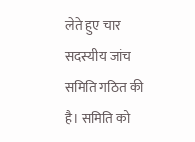लेते हुए चार सदस्यीय जांच समिति गठित की है। समिति को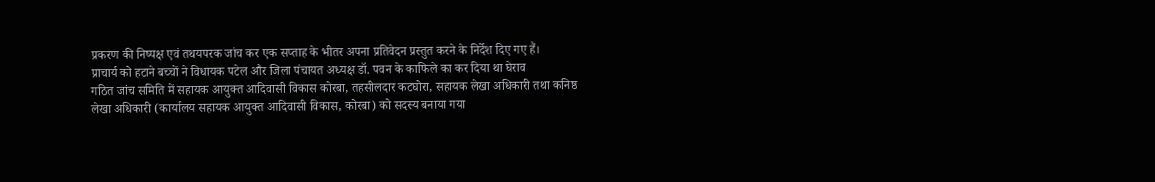प्रकरण की निष्पक्ष एवं तथयपरक जांच कर एक सप्ताह के भीतर अपना प्रतिवेदन प्रस्तुत करने के निर्देश दिए गए हैं।
प्राचार्य को हटाने बच्चों ने विधायक पटेल और जिला पंचायत अध्यक्ष डॉ. पवन के काफिले का कर दिया था घेराव
गठित जांच समिति में सहायक आयुक्त आदिवासी विकास कोरबा, तहसीलदार कटघोरा, सहायक लेखा अधिकारी तथा कनिष्ठ लेखा अधिकारी (कार्यालय सहायक आयुक्त आदिवासी विकास, कोरबा) को सदस्य बनाया गया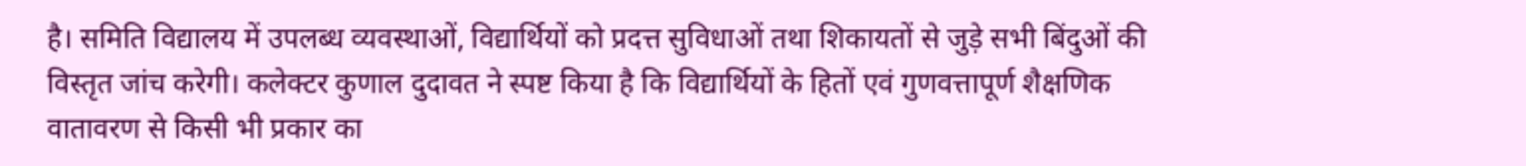है। समिति विद्यालय में उपलब्ध व्यवस्थाओं, विद्यार्थियों को प्रदत्त सुविधाओं तथा शिकायतों से जुड़े सभी बिंदुओं की विस्तृत जांच करेगी। कलेक्टर कुणाल दुदावत ने स्पष्ट किया है कि विद्यार्थियों के हितों एवं गुणवत्तापूर्ण शैक्षणिक वातावरण से किसी भी प्रकार का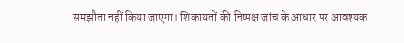समझौता नहीं किया जाएगा। शिकायतों की निष्पक्ष जांच के आधार पर आवश्यक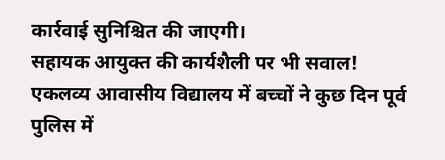कार्रवाई सुनिश्चित की जाएगी।
सहायक आयुक्त की कार्यशैली पर भी सवाल!
एकलव्य आवासीय विद्यालय में बच्चों ने कुछ दिन पूर्व पुलिस में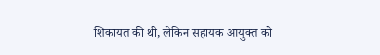शिकायत की थी, लेकिन सहायक आयुक्त को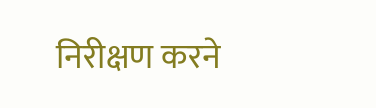निरीक्षण करने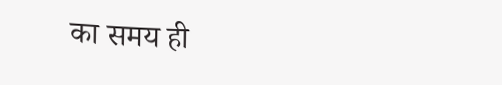का समय ही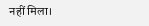नहीं मिला।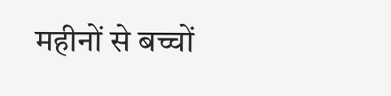महीनों से बच्चों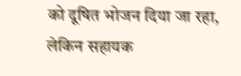को दूषित भोजन दिया जा रहा, लेकिन सहायक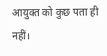आयुक्त को कुछ पता ही नहीं।